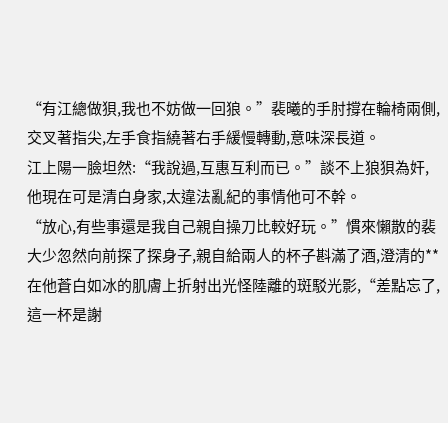“有江總做狽,我也不妨做一回狼。”裴曦的手肘撐在輪椅兩側,交叉著指尖,左手食指繞著右手緩慢轉動,意味深長道。
江上陽一臉坦然:“我說過,互惠互利而已。”談不上狼狽為奸,他現在可是清白身家,太違法亂紀的事情他可不幹。
“放心,有些事還是我自己親自操刀比較好玩。”慣來懶散的裴大少忽然向前探了探身子,親自給兩人的杯子斟滿了酒,澄清的**在他蒼白如冰的肌膚上折射出光怪陸離的斑駁光影,“差點忘了,這一杯是謝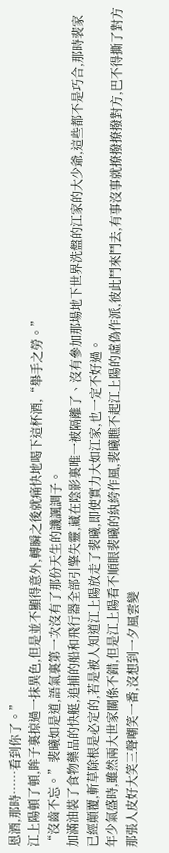恩酒,那時……看到你了。”
江上陽頓了頓,眸子裏掠過一抹異色,但是並不顯得意外,轉瞬之後就痛快地喝下這杯酒,“舉手之勞。”
“沒齒不忘。”裴曦如是道,語氣裏第一次沒有了那份天生的譏諷調子。
加滿油裝了食物藥品的快艇,追捕的船和飛行器全部引擎失靈,藏在陰影裏唯一被隔離了、沒有參加那場地下世界洗盤的江家的大少爺,這些都不是巧合,那時裴家已經顛覆,斬草除根是必定的,若是被人知道江上陽放走了裴曦,即使實力大如江家,也一定不好過。
年少氣盛時,雖然兩大世家關係不錯,但是江上陽看不順眼裴曦的紈絝作風,裴曦瞧不起江上陽的虛偽作派,彼此鬥來鬥去,有事沒事就撩撥撩撥對方,巴不得撕了對方那張人皮好大笑三聲嘲笑一番,沒想到一夕風雲變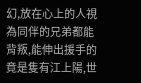幻,放在心上的人視為同伴的兄弟都能背叛,能伸出援手的竟是隻有江上陽,世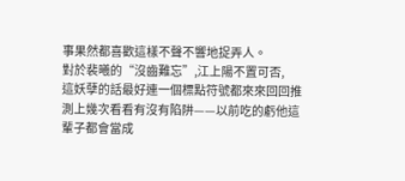事果然都喜歡這樣不聲不響地捉弄人。
對於裴曦的“沒齒難忘”,江上陽不置可否,
這妖孽的話最好連一個標點符號都來來回回推測上幾次看看有沒有陷阱——以前吃的虧他這輩子都會當成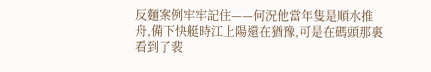反麵案例牢牢記住——何況他當年隻是順水推舟,備下快艇時江上陽還在猶豫,可是在碼頭那裏看到了裴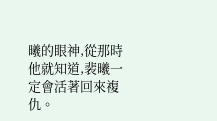曦的眼神,從那時他就知道,裴曦一定會活著回來複仇。